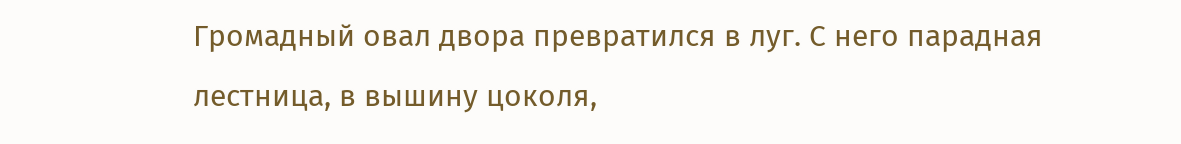Громадный овал двора превратился в луг. С него парадная лестница, в вышину цоколя,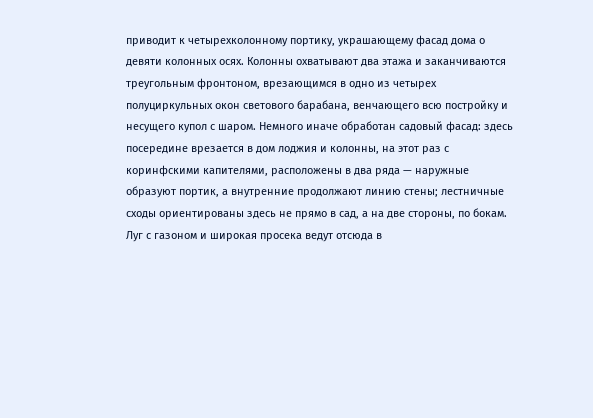приводит к четырехколонному портику, украшающему фасад дома о девяти колонных осях. Колонны охватывают два этажа и заканчиваются треугольным фронтоном, врезающимся в одно из четырех полуциркульных окон светового барабана, венчающего всю постройку и несущего купол с шаром. Немного иначе обработан садовый фасад: здесь посередине врезается в дом лоджия и колонны, на этот раз с коринфскими капителями, расположены в два ряда — наружные образуют портик, а внутренние продолжают линию стены; лестничные сходы ориентированы здесь не прямо в сад, а на две стороны, по бокам. Луг с газоном и широкая просека ведут отсюда в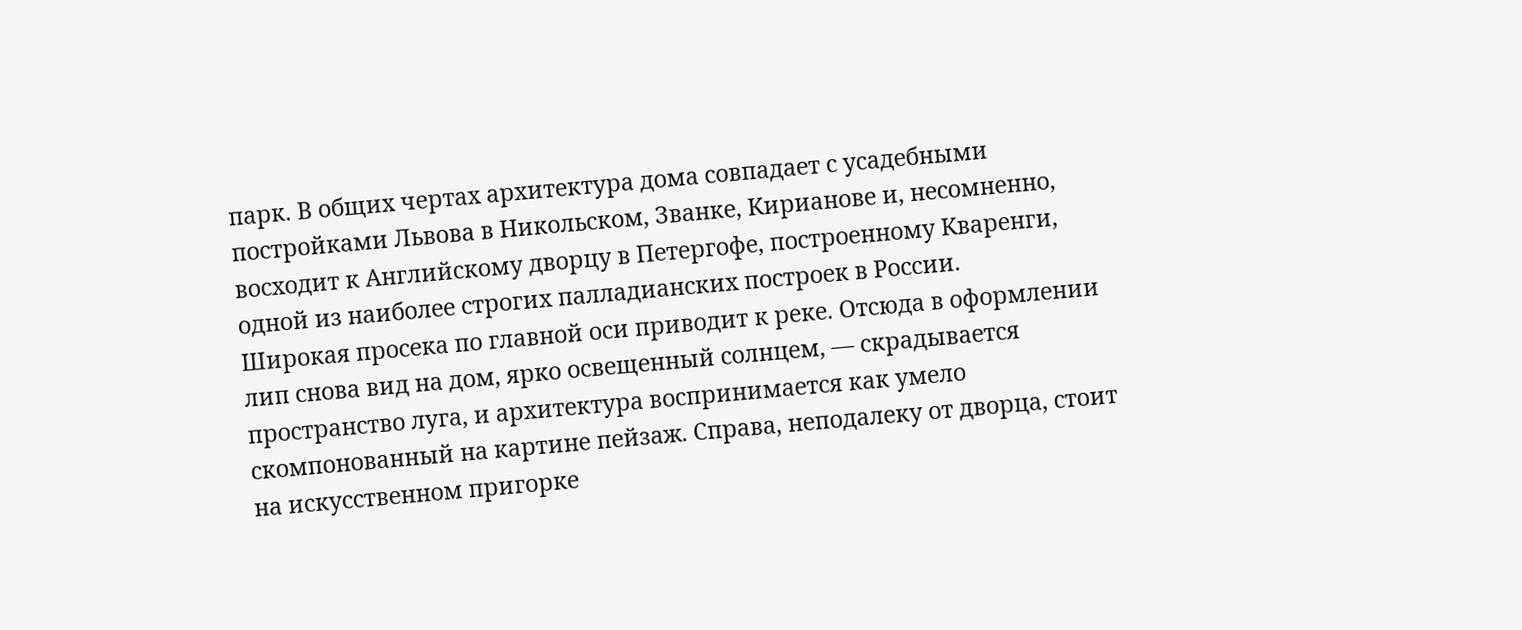парк. В общих чертах архитектура дома совпадает с усадебными постройками Львова в Никольском, Званке, Кирианове и, несомненно, восходит к Английскому дворцу в Петергофе, построенному Кваренги, одной из наиболее строгих палладианских построек в России.
Широкая просека по главной оси приводит к реке. Отсюда в оформлении лип снова вид на дом, ярко освещенный солнцем, — скрадывается пространство луга, и архитектура воспринимается как умело скомпонованный на картине пейзаж. Справа, неподалеку от дворца, стоит на искусственном пригорке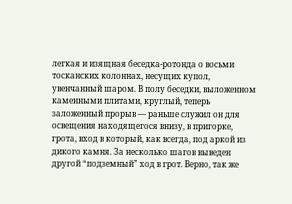легкая и изящная беседка-ротонда о восьми тосканских колоннах, несущих купол, увенчанный шаром. В полу беседки, выложенном каменными плитами, круглый, теперь заложенный прорыв — раньше служил он для освещения находящегося внизу, в пригорке, грота, вход в который, как всегда, под аркой из дикого камня. За несколько шагов выведен другой “подземный” ход в грот. Верно, так же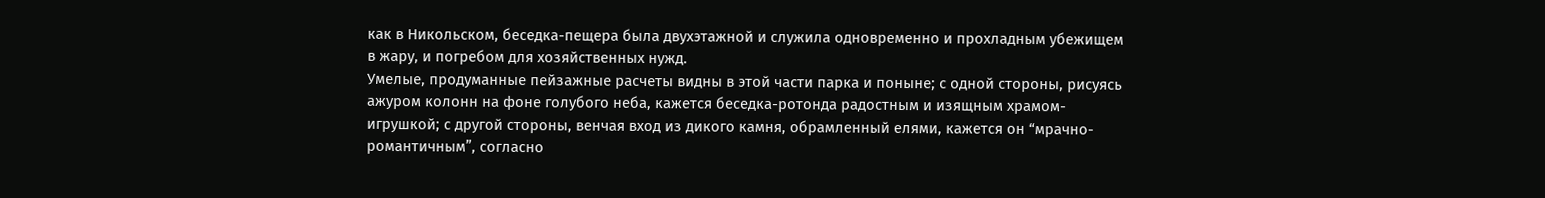как в Никольском, беседка-пещера была двухэтажной и служила одновременно и прохладным убежищем в жару, и погребом для хозяйственных нужд.
Умелые, продуманные пейзажные расчеты видны в этой части парка и поныне; с одной стороны, рисуясь ажуром колонн на фоне голубого неба, кажется беседка-ротонда радостным и изящным храмом-игрушкой; с другой стороны, венчая вход из дикого камня, обрамленный елями, кажется он “мрачно-романтичным”, согласно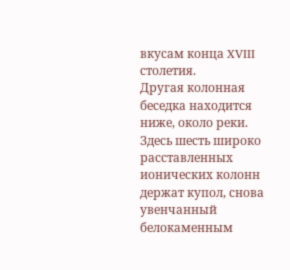вкусам конца XVIII столетия.
Другая колонная беседка находится ниже, около реки. Здесь шесть широко расставленных ионических колонн держат купол, снова увенчанный белокаменным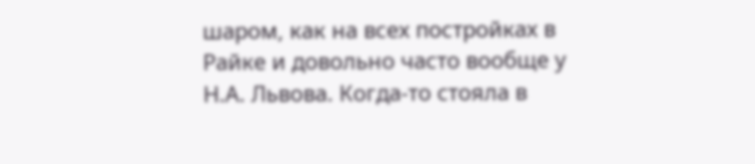шаром, как на всех постройках в Райке и довольно часто вообще у Н.А. Львова. Когда-то стояла в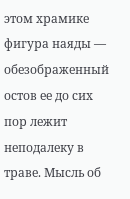этом храмике фигура наяды — обезображенный остов ее до сих пор лежит неподалеку в траве. Мысль об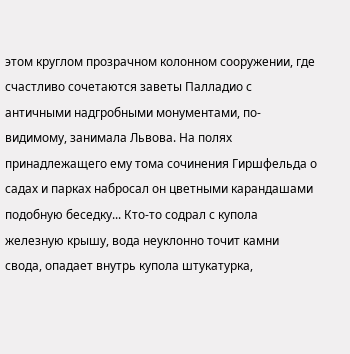этом круглом прозрачном колонном сооружении, где счастливо сочетаются заветы Палладио с античными надгробными монументами, по-видимому, занимала Львова. На полях принадлежащего ему тома сочинения Гиршфельда о садах и парках набросал он цветными карандашами подобную беседку... Кто-то содрал с купола железную крышу, вода неуклонно точит камни свода, опадает внутрь купола штукатурка,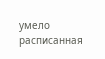умело расписанная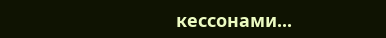кессонами...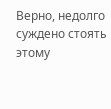Верно, недолго суждено стоять этому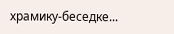храмику-беседке...